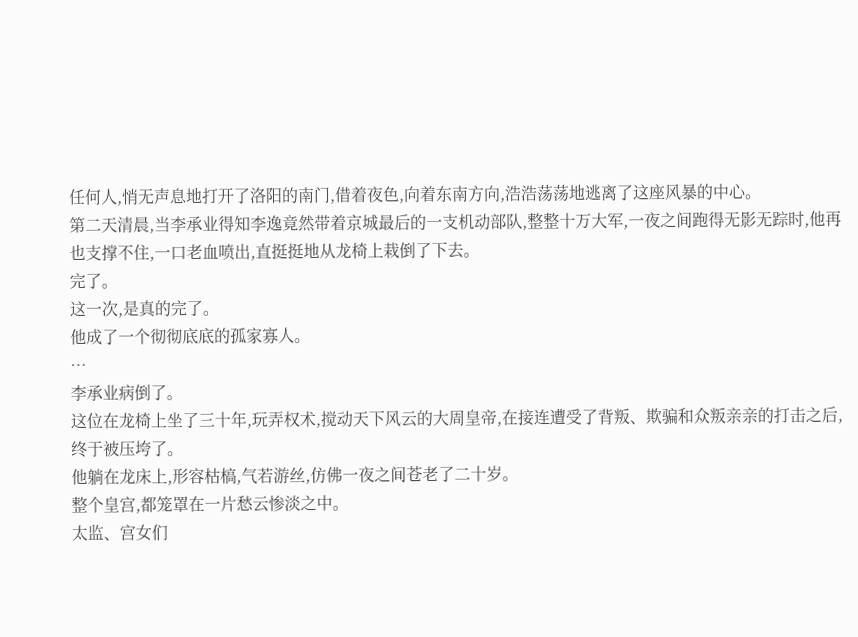任何人,悄无声息地打开了洛阳的南门,借着夜色,向着东南方向,浩浩荡荡地逃离了这座风暴的中心。
第二天清晨,当李承业得知李逸竟然带着京城最后的一支机动部队,整整十万大军,一夜之间跑得无影无踪时,他再也支撑不住,一口老血喷出,直挺挺地从龙椅上栽倒了下去。
完了。
这一次,是真的完了。
他成了一个彻彻底底的孤家寡人。
…
李承业病倒了。
这位在龙椅上坐了三十年,玩弄权术,搅动天下风云的大周皇帝,在接连遭受了背叛、欺骗和众叛亲亲的打击之后,终于被压垮了。
他躺在龙床上,形容枯槁,气若游丝,仿佛一夜之间苍老了二十岁。
整个皇宫,都笼罩在一片愁云惨淡之中。
太监、宫女们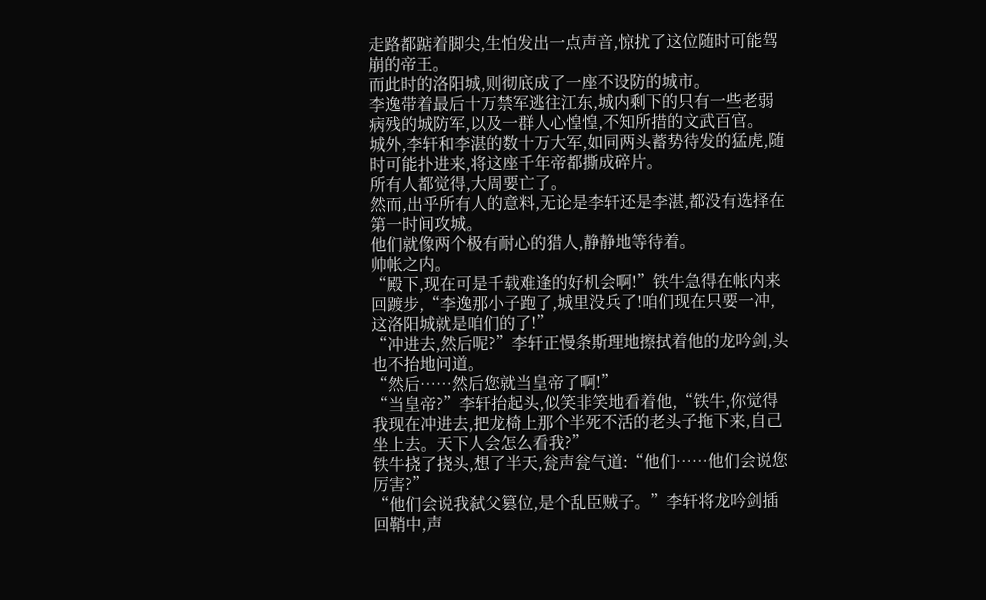走路都踮着脚尖,生怕发出一点声音,惊扰了这位随时可能驾崩的帝王。
而此时的洛阳城,则彻底成了一座不设防的城市。
李逸带着最后十万禁军逃往江东,城内剩下的只有一些老弱病残的城防军,以及一群人心惶惶,不知所措的文武百官。
城外,李轩和李湛的数十万大军,如同两头蓄势待发的猛虎,随时可能扑进来,将这座千年帝都撕成碎片。
所有人都觉得,大周要亡了。
然而,出乎所有人的意料,无论是李轩还是李湛,都没有选择在第一时间攻城。
他们就像两个极有耐心的猎人,静静地等待着。
帅帐之内。
“殿下,现在可是千载难逢的好机会啊!”铁牛急得在帐内来回踱步,“李逸那小子跑了,城里没兵了!咱们现在只要一冲,这洛阳城就是咱们的了!”
“冲进去,然后呢?”李轩正慢条斯理地擦拭着他的龙吟剑,头也不抬地问道。
“然后……然后您就当皇帝了啊!”
“当皇帝?”李轩抬起头,似笑非笑地看着他,“铁牛,你觉得我现在冲进去,把龙椅上那个半死不活的老头子拖下来,自己坐上去。天下人会怎么看我?”
铁牛挠了挠头,想了半天,瓮声瓮气道:“他们……他们会说您厉害?”
“他们会说我弑父篡位,是个乱臣贼子。”李轩将龙吟剑插回鞘中,声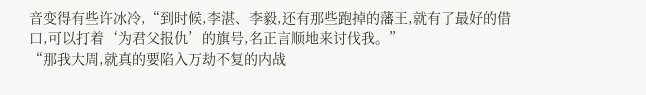音变得有些许冰冷,“到时候,李湛、李毅,还有那些跑掉的藩王,就有了最好的借口,可以打着‘为君父报仇’的旗号,名正言顺地来讨伐我。”
“那我大周,就真的要陷入万劫不复的内战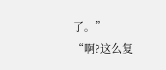了。”
“啊?这么复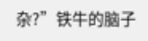杂?”铁牛的脑子